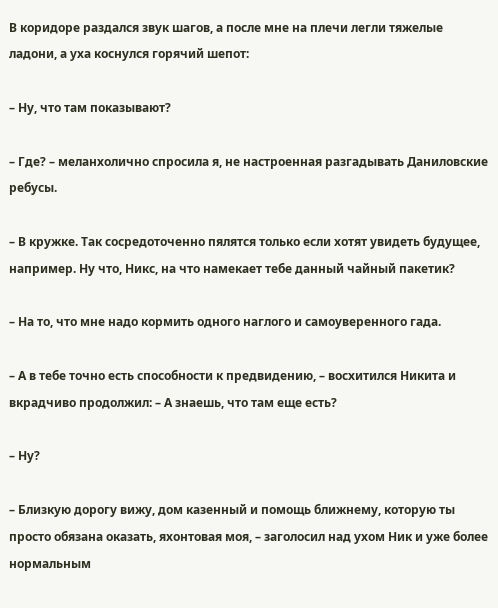В коридоре раздался звук шагов, а после мне на плечи легли тяжелые ладони, а уха коснулся горячий шепот:

– Ну, что там показывают?

– Где? – меланхолично спросила я, не настроенная разгадывать Даниловские ребусы.

– В кружке. Так сосредоточенно пялятся только если хотят увидеть будущее, например. Ну что, Никс, на что намекает тебе данный чайный пакетик?

– На то, что мне надо кормить одного наглого и самоуверенного гада.

– А в тебе точно есть способности к предвидению, – восхитился Никита и вкрадчиво продолжил: – А знаешь, что там еще есть?

– Ну?

– Близкую дорогу вижу, дом казенный и помощь ближнему, которую ты просто обязана оказать, яхонтовая моя, – заголосил над ухом Ник и уже более нормальным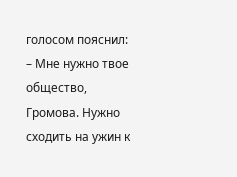голосом пояснил: – Мне нужно твое общество, Громова. Нужно сходить на ужин к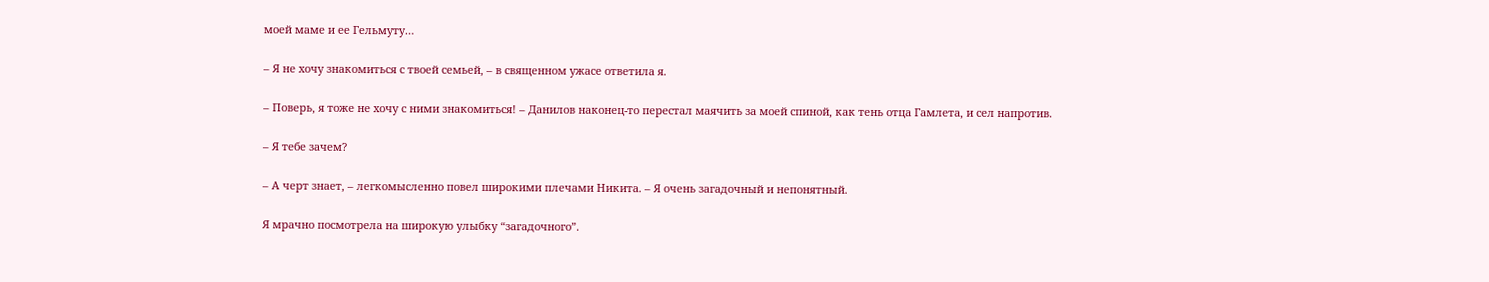моей маме и ее Гельмуту…

– Я не хочу знакомиться с твоей семьей, – в священном ужасе ответила я.

– Поверь, я тоже не хочу с ними знакомиться! – Данилов наконец-то перестал маячить за моей спиной, как тень отца Гамлета, и сел напротив.

– Я тебе зачем?

– А черт знает, – легкомысленно повел широкими плечами Никита. – Я очень загадочный и непонятный.

Я мрачно посмотрела на широкую улыбку “загадочного”.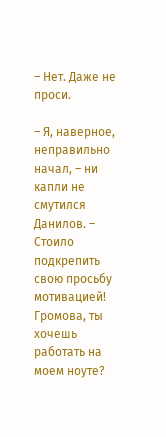– Нет. Даже не проси.

– Я, наверное, неправильно начал, – ни капли не смутился Данилов. – Стоило подкрепить свою просьбу мотивацией! Громова, ты хочешь работать на моем ноуте?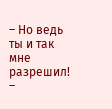– Но ведь ты и так мне разрешил! –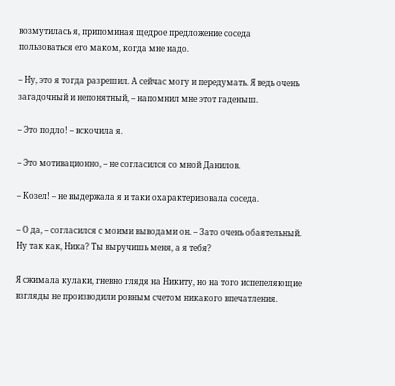возмутилась я, припоминая щедрое предложение соседа пользоваться его маком, когда мне надо.

– Ну, это я тогда разрешил. А сейчас могу и передумать. Я ведь очень загадочный и непонятный, – напомнил мне этот гаденыш.

– Это подло! – вскочила я.

– Это мотивационно, – не согласился со мной Данилов.

– Козел! – не выдержала я и таки охарактеризовала соседа.

– О да, – согласился с моими выводами он. – Зато очень обаятельный. Ну так как, Ника? Ты выручишь меня, а я тебя?

Я сжимала кулаки, гневно глядя на Никиту, но на того испепеляющие взгляды не производили ровным счетом никакого впечатления.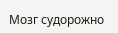Мозг судорожно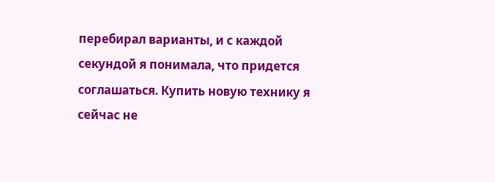перебирал варианты, и с каждой секундой я понимала, что придется соглашаться. Купить новую технику я сейчас не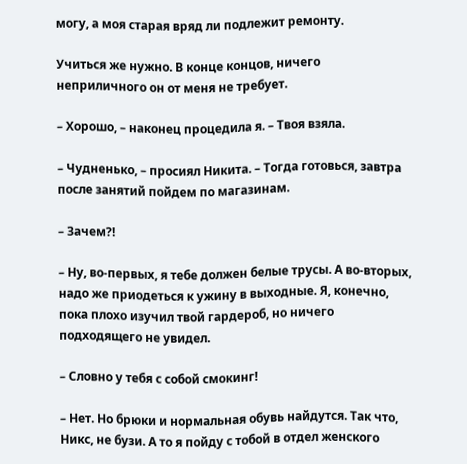могу, а моя старая вряд ли подлежит ремонту.

Учиться же нужно. В конце концов, ничего неприличного он от меня не требует.

– Хорошо, – наконец процедила я. – Твоя взяла.

– Чудненько, – просиял Никита. – Тогда готовься, завтра после занятий пойдем по магазинам.

– Зачем?!

– Ну, во-первых, я тебе должен белые трусы. А во-вторых, надо же приодеться к ужину в выходные. Я, конечно, пока плохо изучил твой гардероб, но ничего подходящего не увидел.

– Словно у тебя с собой смокинг!

– Нет. Но брюки и нормальная обувь найдутся. Так что, Никс, не бузи. А то я пойду с тобой в отдел женского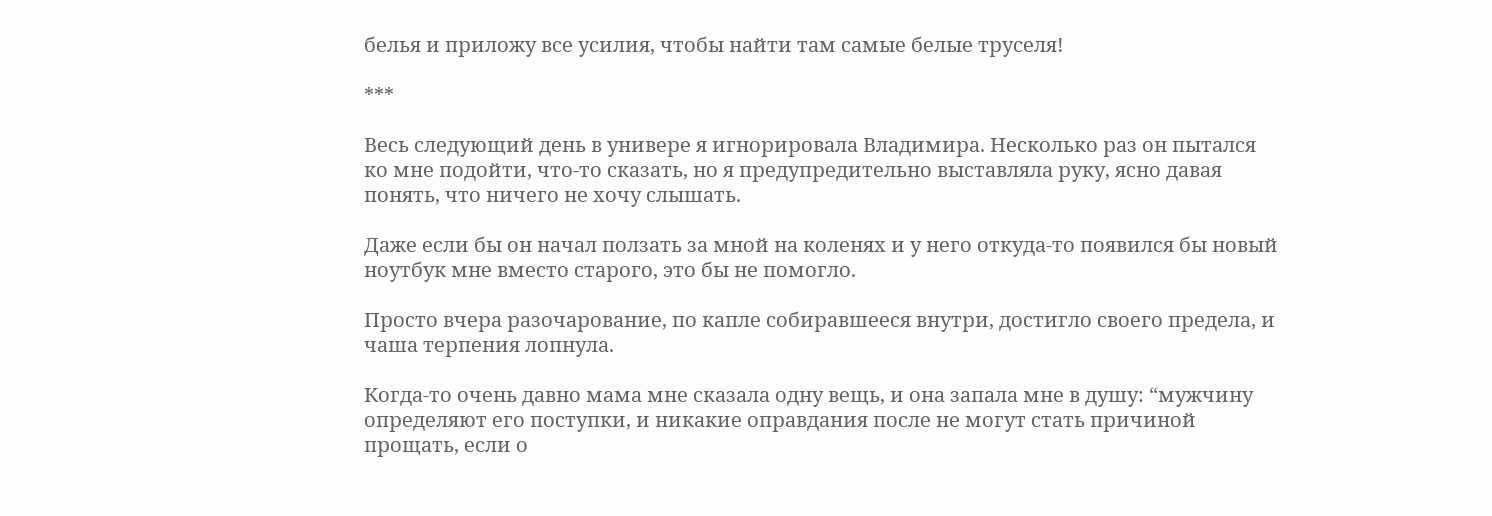белья и приложу все усилия, чтобы найти там самые белые труселя!

***

Весь следующий день в универе я игнорировала Владимира. Несколько раз он пытался ко мне подойти, что-то сказать, но я предупредительно выставляла руку, ясно давая понять, что ничего не хочу слышать.

Даже если бы он начал ползать за мной на коленях и у него откуда-то появился бы новый ноутбук мне вместо старого, это бы не помогло.

Просто вчера разочарование, по капле собиравшееся внутри, достигло своего предела, и чаша терпения лопнула.

Когда-то очень давно мама мне сказала одну вещь, и она запала мне в душу: “мужчину определяют его поступки, и никакие оправдания после не могут стать причиной прощать, если о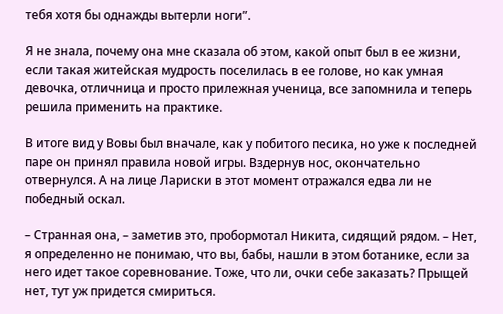тебя хотя бы однажды вытерли ноги”.

Я не знала, почему она мне сказала об этом, какой опыт был в ее жизни, если такая житейская мудрость поселилась в ее голове, но как умная девочка, отличница и просто прилежная ученица, все запомнила и теперь решила применить на практике.

В итоге вид у Вовы был вначале, как у побитого песика, но уже к последней паре он принял правила новой игры. Вздернув нос, окончательно отвернулся. А на лице Лариски в этот момент отражался едва ли не победный оскал.

– Странная она, – заметив это, пробормотал Никита, сидящий рядом. – Нет, я определенно не понимаю, что вы, бабы, нашли в этом ботанике, если за него идет такое соревнование. Тоже, что ли, очки себе заказать? Прыщей нет, тут уж придется смириться.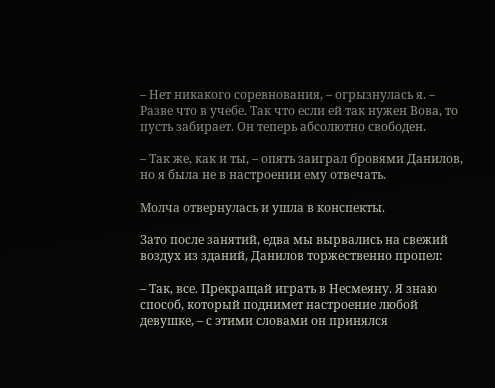– Нет никакого соревнования, – огрызнулась я. – Разве что в учебе. Так что если ей так нужен Вова, то пусть забирает. Он теперь абсолютно свободен.

– Так же, как и ты, – опять заиграл бровями Данилов, но я была не в настроении ему отвечать.

Молча отвернулась и ушла в конспекты.

Зато после занятий, едва мы вырвались на свежий воздух из зданий, Данилов торжественно пропел:

– Так, все. Прекращай играть в Несмеяну. Я знаю способ, который поднимет настроение любой девушке, – с этими словами он принялся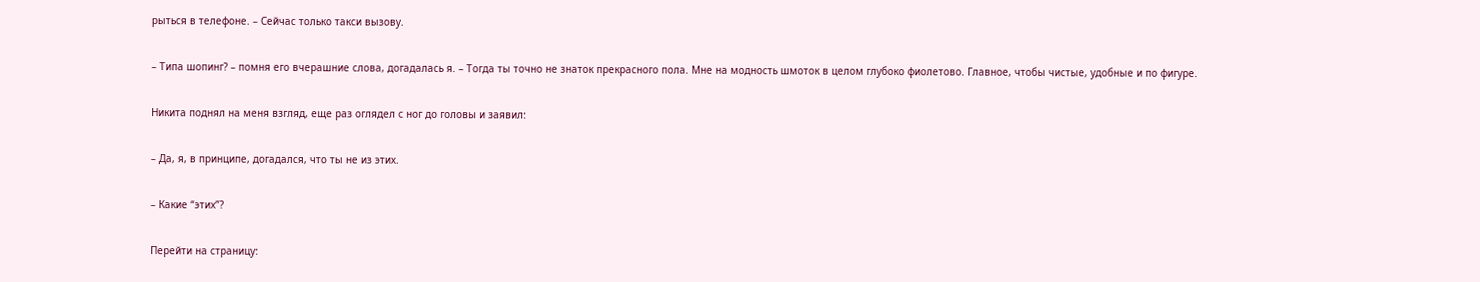рыться в телефоне. – Сейчас только такси вызову.

– Типа шопинг? – помня его вчерашние слова, догадалась я. – Тогда ты точно не знаток прекрасного пола. Мне на модность шмоток в целом глубоко фиолетово. Главное, чтобы чистые, удобные и по фигуре.

Никита поднял на меня взгляд, еще раз оглядел с ног до головы и заявил:

– Да, я, в принципе, догадался, что ты не из этих.

– Какие “этих”?

Перейти на страницу: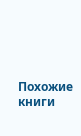Похожие книги